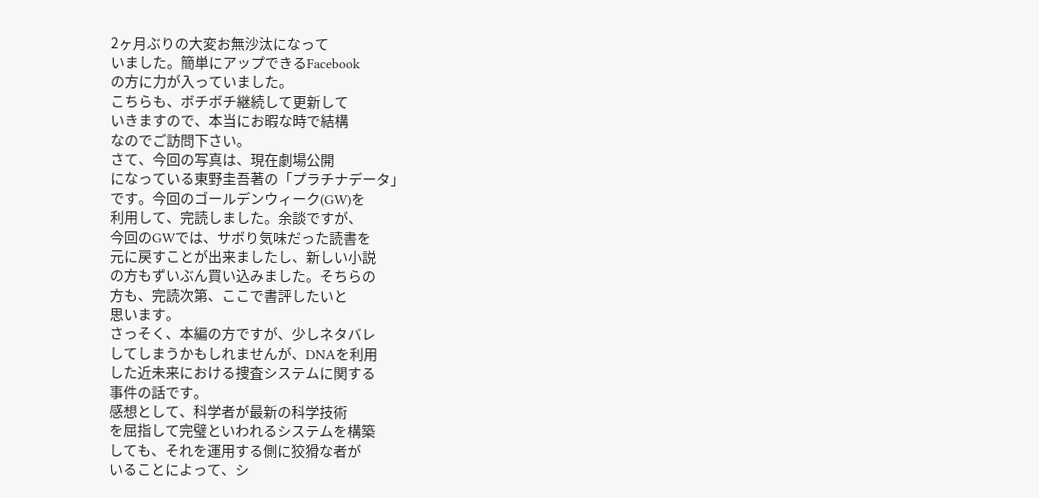2ヶ月ぶりの大変お無沙汰になって
いました。簡単にアップできるFacebook
の方に力が入っていました。
こちらも、ボチボチ継続して更新して
いきますので、本当にお暇な時で結構
なのでご訪問下さい。
さて、今回の写真は、現在劇場公開
になっている東野圭吾著の「プラチナデータ」
です。今回のゴールデンウィーク(GW)を
利用して、完読しました。余談ですが、
今回のGWでは、サボり気味だった読書を
元に戻すことが出来ましたし、新しい小説
の方もずいぶん買い込みました。そちらの
方も、完読次第、ここで書評したいと
思います。
さっそく、本編の方ですが、少しネタバレ
してしまうかもしれませんが、DNAを利用
した近未来における捜査システムに関する
事件の話です。
感想として、科学者が最新の科学技術
を屈指して完璧といわれるシステムを構築
しても、それを運用する側に狡猾な者が
いることによって、シ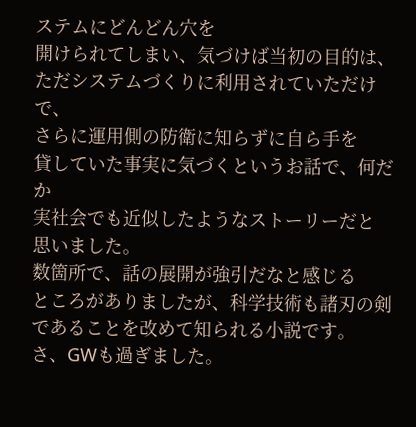ステムにどんどん穴を
開けられてしまい、気づけば当初の目的は、
ただシステムづくりに利用されていただけで、
さらに運用側の防衛に知らずに自ら手を
貸していた事実に気づくというお話で、何だか
実社会でも近似したようなストーリーだと
思いました。
数箇所で、話の展開が強引だなと感じる
ところがありましたが、科学技術も諸刃の剣
であることを改めて知られる小説です。
さ、GWも過ぎました。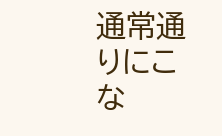通常通りにこな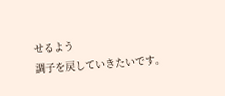せるよう
調子を戻していきたいです。